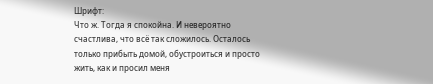Шрифт:
Что ж. Тогда я спокойна. И невероятно счастлива, что всё так сложилось. Осталось только прибыть домой, обустроиться и просто жить, как и просил меня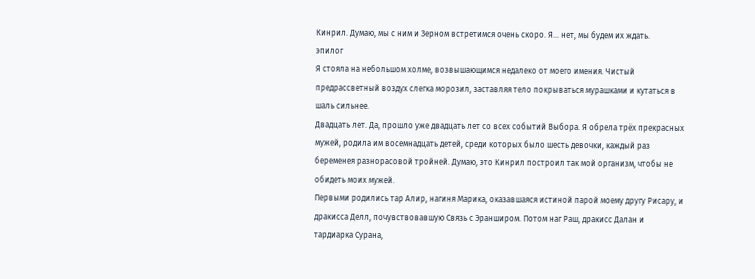Кинрил. Думаю, мы с ним и Зерном встретимся очень скоро. Я… нет, мы будем их ждать.
эпилог
Я стояла на небольшом холме, возвышающимся недалеко от моего имения. Чистый предрассветный воздух слегка морозил, заставляя тело покрываться мурашками и кутаться в шаль сильнее.
Двадцать лет. Да, прошло уже двадцать лет со всех событий Выбора. Я обрела трёх прекрасных мужей, родила им восемнадцать детей, среди которых было шесть девочки, каждый раз беременея разнорасовой тройней. Думаю, это Кинрил построил так мой организм, чтобы не обидеть моих мужей.
Первыми родились тар Алир, нагиня Марика, оказавшаяся истиной парой моему другу Рисару, и дракисса Делл, почувствовавшую Связь с Эранширом. Потом наг Раш, дракисс Далан и тардиарка Сурана,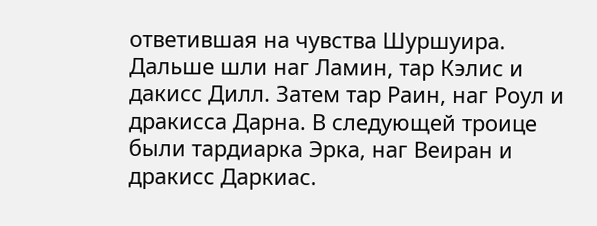ответившая на чувства Шуршуира. Дальше шли наг Ламин, тар Кэлис и дакисс Дилл. Затем тар Раин, наг Роул и дракисса Дарна. В следующей троице были тардиарка Эрка, наг Веиран и дракисс Даркиас.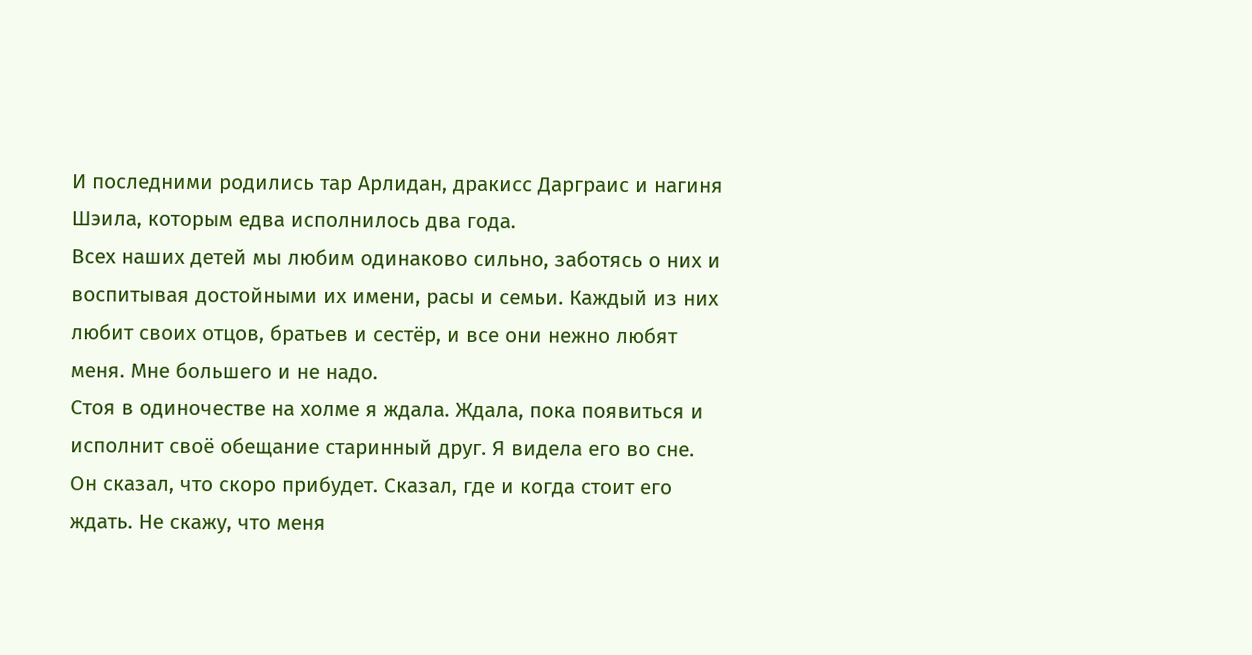И последними родились тар Арлидан, дракисс Дарграис и нагиня Шэила, которым едва исполнилось два года.
Всех наших детей мы любим одинаково сильно, заботясь о них и воспитывая достойными их имени, расы и семьи. Каждый из них любит своих отцов, братьев и сестёр, и все они нежно любят меня. Мне большего и не надо.
Стоя в одиночестве на холме я ждала. Ждала, пока появиться и исполнит своё обещание старинный друг. Я видела его во сне. Он сказал, что скоро прибудет. Сказал, где и когда стоит его ждать. Не скажу, что меня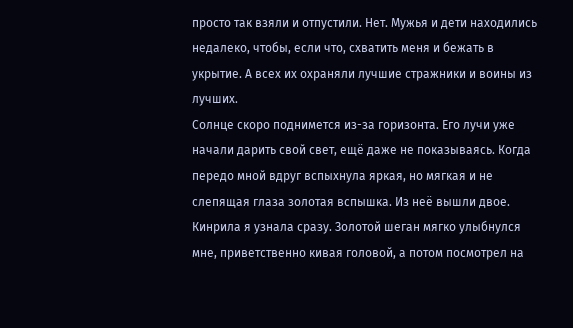просто так взяли и отпустили. Нет. Мужья и дети находились недалеко, чтобы, если что, схватить меня и бежать в укрытие. А всех их охраняли лучшие стражники и воины из лучших.
Солнце скоро поднимется из-за горизонта. Его лучи уже начали дарить свой свет, ещё даже не показываясь. Когда передо мной вдруг вспыхнула яркая, но мягкая и не слепящая глаза золотая вспышка. Из неё вышли двое. Кинрила я узнала сразу. Золотой шеган мягко улыбнулся мне, приветственно кивая головой, а потом посмотрел на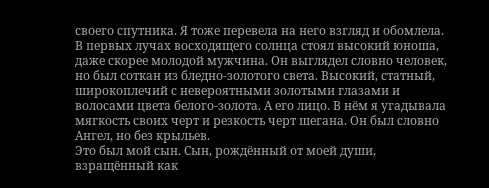своего спутника. Я тоже перевела на него взгляд и обомлела.
В первых лучах восходящего солнца стоял высокий юноша, даже скорее молодой мужчина. Он выглядел словно человек, но был соткан из бледно-золотого света. Высокий, статный, широкоплечий с невероятными золотыми глазами и волосами цвета белого-золота. А его лицо. В нём я угадывала мягкость своих черт и резкость черт шегана. Он был словно Ангел, но без крыльев.
Это был мой сын. Сын, рождённый от моей души, взращённый как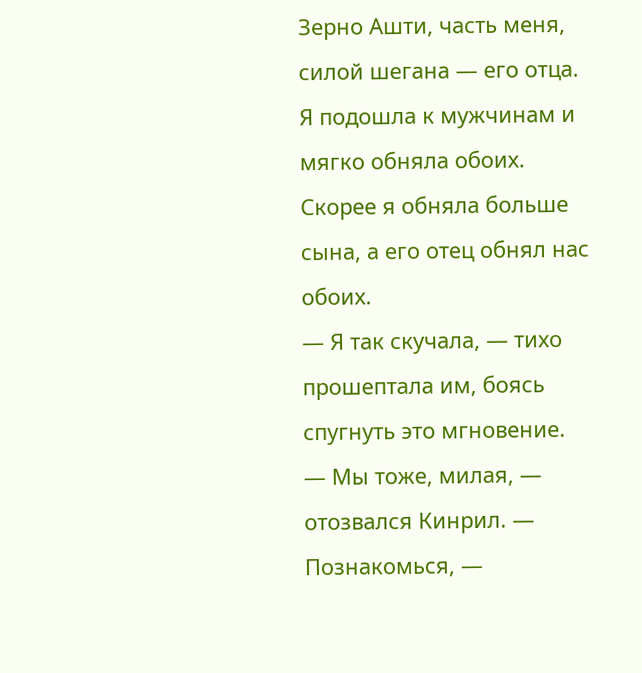Зерно Ашти, часть меня, силой шегана — его отца.
Я подошла к мужчинам и мягко обняла обоих. Скорее я обняла больше сына, а его отец обнял нас обоих.
— Я так скучала, — тихо прошептала им, боясь спугнуть это мгновение.
— Мы тоже, милая, — отозвался Кинрил. — Познакомься, —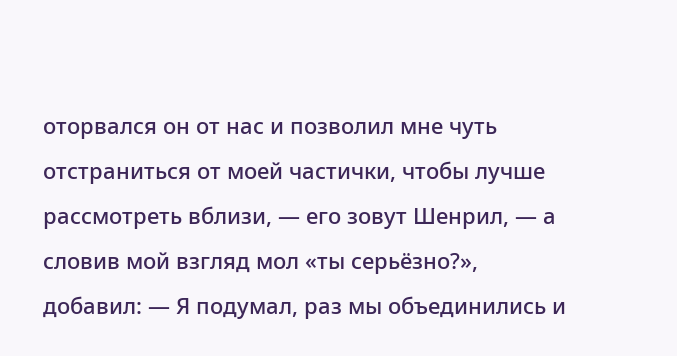оторвался он от нас и позволил мне чуть отстраниться от моей частички, чтобы лучше рассмотреть вблизи, — его зовут Шенрил, — а словив мой взгляд мол «ты серьёзно?», добавил: — Я подумал, раз мы объединились и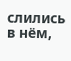слились в нём,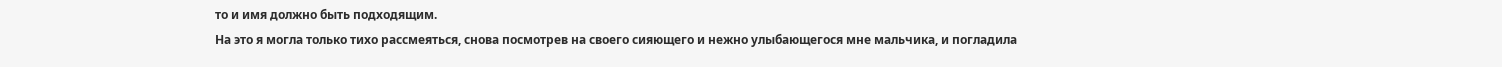то и имя должно быть подходящим.
На это я могла только тихо рассмеяться, снова посмотрев на своего сияющего и нежно улыбающегося мне мальчика, и погладила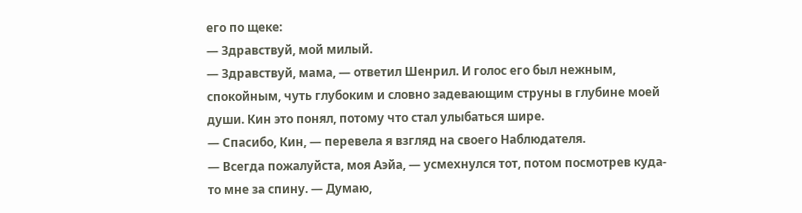его по щеке:
— Здравствуй, мой милый.
— Здравствуй, мама, — ответил Шенрил. И голос его был нежным, спокойным, чуть глубоким и словно задевающим струны в глубине моей души. Кин это понял, потому что стал улыбаться шире.
— Спасибо, Кин, — перевела я взгляд на своего Наблюдателя.
— Всегда пожалуйста, моя Аэйа, — усмехнулся тот, потом посмотрев куда-то мне за спину. — Думаю,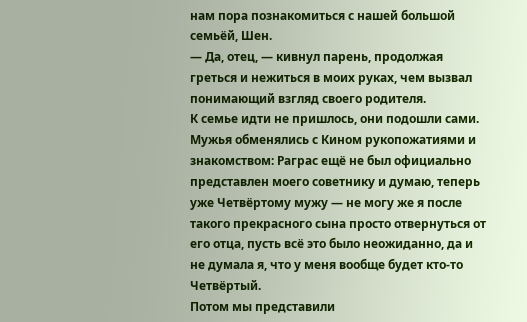нам пора познакомиться с нашей большой семьёй, Шен.
— Да, отец, — кивнул парень, продолжая греться и нежиться в моих руках, чем вызвал понимающий взгляд своего родителя.
К семье идти не пришлось, они подошли сами. Мужья обменялись с Кином рукопожатиями и знакомством: Раграс ещё не был официально представлен моего советнику и думаю, теперь уже Четвёртому мужу — не могу же я после такого прекрасного сына просто отвернуться от его отца, пусть всё это было неожиданно, да и не думала я, что у меня вообще будет кто-то Четвёртый.
Потом мы представили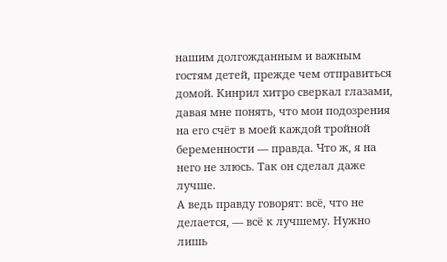нашим долгожданным и важным гостям детей, прежде чем отправиться домой. Кинрил хитро сверкал глазами, давая мне понять, что мои подозрения на его счёт в моей каждой тройной беременности — правда. Что ж, я на него не злюсь. Так он сделал даже лучше.
А ведь правду говорят: всё, что не делается, — всё к лучшему. Нужно лишь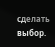сделать выбор.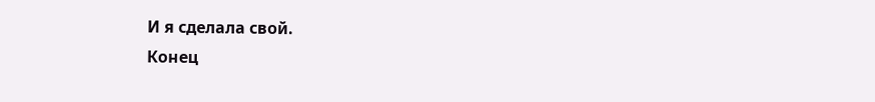И я сделала свой.
Конец